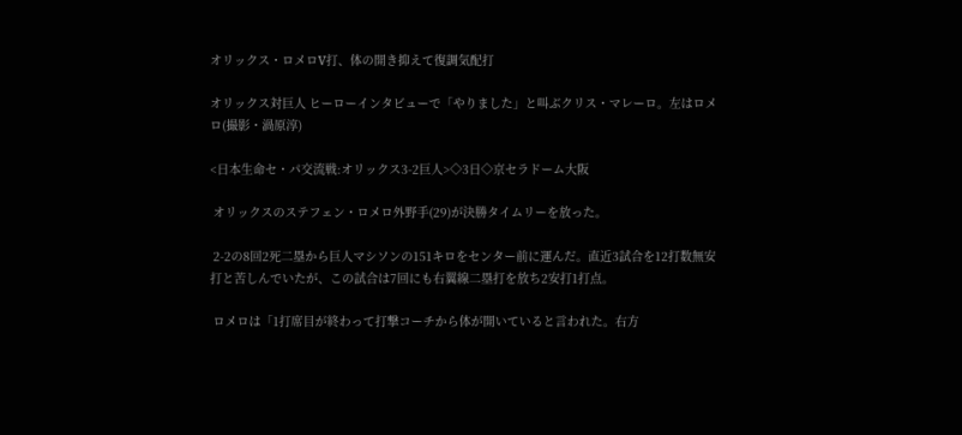オリックス・ロメロV打、体の開き抑えて復調気配打

オリックス対巨人 ヒーローインタビューで「やりました」と叫ぶクリス・マレーロ。左はロメロ(撮影・渦原淳)

<日本生命セ・パ交流戦:オリックス3-2巨人>◇3日◇京セラドーム大阪

 オリックスのステフェン・ロメロ外野手(29)が決勝タイムリーを放った。

 2-2の8回2死二塁から巨人マシソンの151キロをセンター前に運んだ。直近3試合を12打数無安打と苦しんでいたが、この試合は7回にも右翼線二塁打を放ち2安打1打点。

 ロメロは「1打席目が終わって打撃コーチから体が開いていると言われた。右方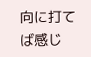向に打てば感じ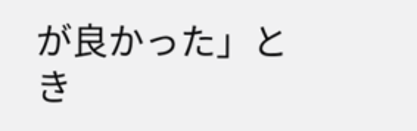が良かった」とき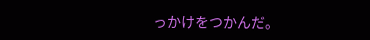っかけをつかんだ。